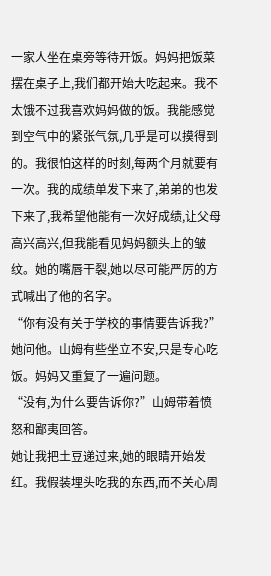一家人坐在桌旁等待开饭。妈妈把饭菜摆在桌子上,我们都开始大吃起来。我不太饿不过我喜欢妈妈做的饭。我能感觉到空气中的紧张气氛,几乎是可以摸得到的。我很怕这样的时刻,每两个月就要有一次。我的成绩单发下来了,弟弟的也发下来了,我希望他能有一次好成绩,让父母高兴高兴,但我能看见妈妈额头上的皱纹。她的嘴唇干裂,她以尽可能严厉的方式喊出了他的名字。
“你有没有关于学校的事情要告诉我?”她问他。山姆有些坐立不安,只是专心吃饭。妈妈又重复了一遍问题。
“没有,为什么要告诉你?”山姆带着愤怒和鄙夷回答。
她让我把土豆递过来,她的眼睛开始发红。我假装埋头吃我的东西,而不关心周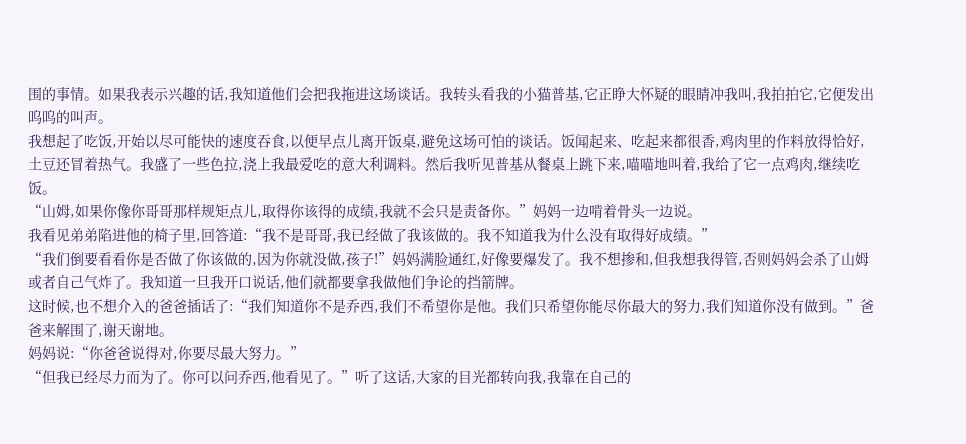围的事情。如果我表示兴趣的话,我知道他们会把我拖进这场谈话。我转头看我的小猫普基,它正睁大怀疑的眼睛冲我叫,我拍拍它,它便发出呜呜的叫声。
我想起了吃饭,开始以尽可能快的速度吞食,以便早点儿离开饭桌,避免这场可怕的谈话。饭闻起来、吃起来都很香,鸡肉里的作料放得恰好,土豆还冒着热气。我盛了一些色拉,浇上我最爱吃的意大利调料。然后我听见普基从餐桌上跳下来,喵喵地叫着,我给了它一点鸡肉,继续吃饭。
“山姆,如果你像你哥哥那样规矩点儿,取得你该得的成绩,我就不会只是责备你。”妈妈一边啃着骨头一边说。
我看见弟弟陷进他的椅子里,回答道:“我不是哥哥,我已经做了我该做的。我不知道我为什么没有取得好成绩。”
“我们倒要看看你是否做了你该做的,因为你就没做,孩子!”妈妈满脸通红,好像要爆发了。我不想掺和,但我想我得管,否则妈妈会杀了山姆或者自己气炸了。我知道一旦我开口说话,他们就都要拿我做他们争论的挡箭牌。
这时候,也不想介入的爸爸插话了:“我们知道你不是乔西,我们不希望你是他。我们只希望你能尽你最大的努力,我们知道你没有做到。”爸爸来解围了,谢天谢地。
妈妈说:“你爸爸说得对,你要尽最大努力。”
“但我已经尽力而为了。你可以问乔西,他看见了。”听了这话,大家的目光都转向我,我靠在自己的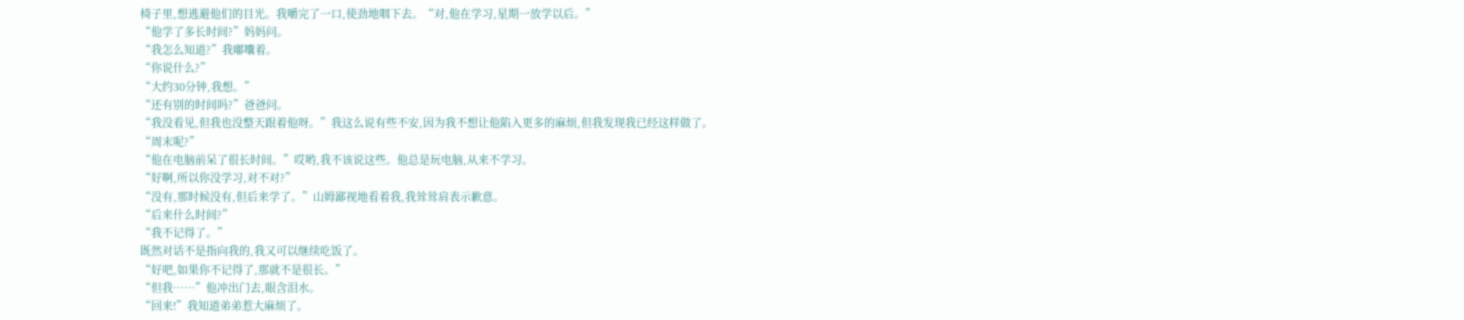椅子里,想逃避他们的目光。我嚼完了一口,使劲地咽下去。“对,他在学习,星期一放学以后。”
“他学了多长时间?”妈妈问。
“我怎么知道?”我嘟囔着。
“你说什么?”
“大约30分钟,我想。”
“还有别的时间吗?”爸爸问。
“我没看见,但我也没整天跟着他呀。”我这么说有些不安,因为我不想让他陷入更多的麻烦,但我发现我已经这样做了。
“周末呢?”
“他在电脑前呆了很长时间。”哎哟,我不该说这些。他总是玩电脑,从来不学习。
“好啊,所以你没学习,对不对?”
“没有,那时候没有,但后来学了。”山姆鄙视地看着我,我耸耸肩表示歉意。
“后来什么时间?”
“我不记得了。”
既然对话不是指向我的,我又可以继续吃饭了。
“好吧,如果你不记得了,那就不是很长。”
“但我……”他冲出门去,眼含泪水。
“回来!”我知道弟弟惹大麻烦了。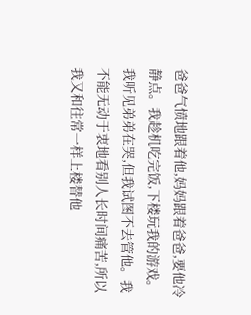爸爸气愤地跟着他,妈妈跟着爸爸,要他冷静点。我趁机吃完饭,下楼玩我的游戏。我听见弟弟在哭,但我试图不去管他。我不能无动于衷地看别人长时间痛苦,所以我又和往常一样上楼替他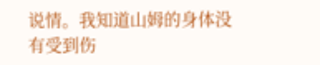说情。我知道山姆的身体没有受到伤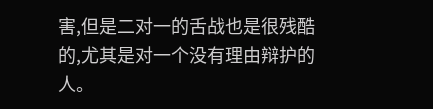害,但是二对一的舌战也是很残酷的,尤其是对一个没有理由辩护的人。